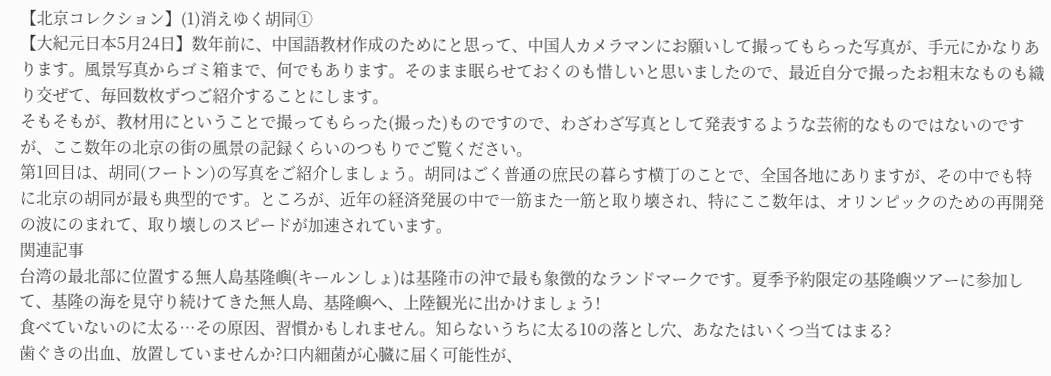【北京コレクション】(1)消えゆく胡同①
【大紀元日本5月24日】数年前に、中国語教材作成のためにと思って、中国人カメラマンにお願いして撮ってもらった写真が、手元にかなりあります。風景写真からゴミ箱まで、何でもあります。そのまま眠らせておくのも惜しいと思いましたので、最近自分で撮ったお粗末なものも織り交ぜて、毎回数枚ずつご紹介することにします。
そもそもが、教材用にということで撮ってもらった(撮った)ものですので、わざわざ写真として発表するような芸術的なものではないのですが、ここ数年の北京の街の風景の記録くらいのつもりでご覧ください。
第1回目は、胡同(フートン)の写真をご紹介しましょう。胡同はごく普通の庶民の暮らす横丁のことで、全国各地にありますが、その中でも特に北京の胡同が最も典型的です。ところが、近年の経済発展の中で一筋また一筋と取り壊され、特にここ数年は、オリンピックのための再開発の波にのまれて、取り壊しのスピードが加速されています。
関連記事
台湾の最北部に位置する無人島基隆嶼(キールンしょ)は基隆市の沖で最も象徴的なランドマークです。夏季予約限定の基隆嶼ツアーに参加して、基隆の海を見守り続けてきた無人島、基隆嶼へ、上陸観光に出かけましょう!
食べていないのに太る…その原因、習慣かもしれません。知らないうちに太る10の落とし穴、あなたはいくつ当てはまる?
歯ぐきの出血、放置していませんか?口内細菌が心臓に届く可能性が、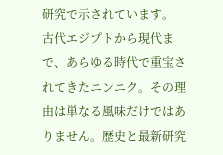研究で示されています。
古代エジプトから現代まで、あらゆる時代で重宝されてきたニンニク。その理由は単なる風味だけではありません。歴史と最新研究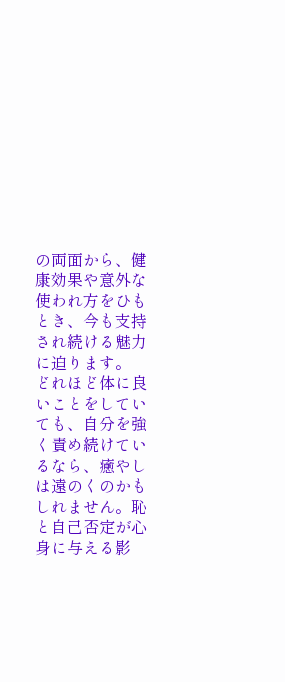の両面から、健康効果や意外な使われ方をひもとき、今も支持され続ける魅力に迫ります。
どれほど体に良いことをしていても、自分を強く責め続けているなら、癒やしは遠のくのかもしれません。恥と自己否定が心身に与える影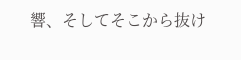響、そしてそこから抜け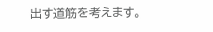出す道筋を考えます。